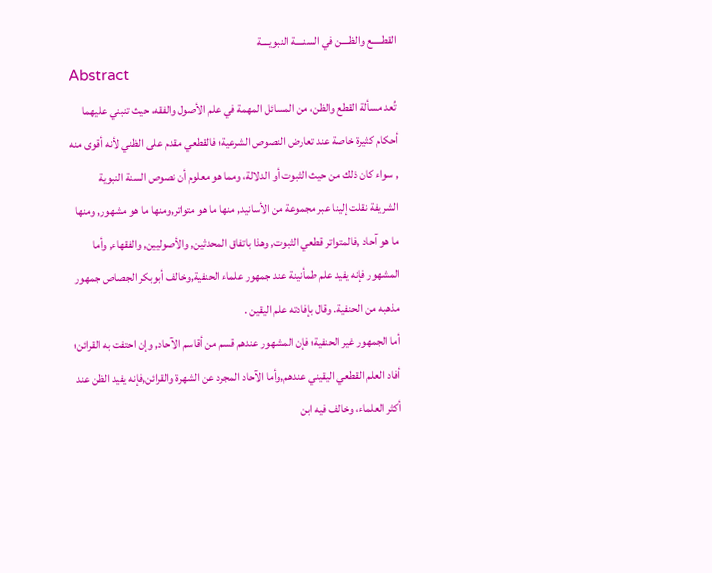القطـــــع والظــــن في السنــــة النبويــــة
Abstract
تُعد مسألة القطع والظن، من المسائل المهمة في علم الأصول والفقه، حيث تنبني عليهما أحكام كثيرة خاصة عند تعارض النصوص الشرعية؛ فالقطعي مقدم على الظني لأنه أقوى منه , سواء كان ذلك من حيث الثبوت أو الدلالة، ومما هو معلوم أن نصوص السنة النبوية الشريفة نقلت إلينا عبر مجموعة من الأسانيد, منها ما هو متواتر,ومنها ما هو مشهور, ومنها ما هو آحاد ,فالمتواتر قطعي الثبوت, وهذا باتفاق المحدثين, والأصوليين, والفقهاء, وأما المشهور فإنه يفيد علم طمأنينة عند جمهور علماء الحنفية,وخالف أبوبكر الجصاص جمهور مذهبه من الحنفية. وقال بإفادته علم اليقين .
أما الجمهور غير الحنفية؛ فإن المشهور عندهم قسم من أقاسم الآحاد, وإن احتفت به القرائن؛ أفاد العلم القطعي اليقيني عندهم,وأما الآحاد المجرد عن الشهرة والقرائن,فإنه يفيد الظن عند أكثر العلماء، وخالف فيه ابن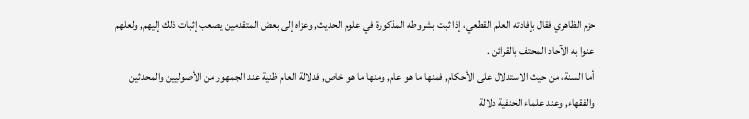حزم الظاهري فقال بإفادته العلم القطعي، إذا ثبت بشروطه المذكورة في علوم الحديث, وعزاه إلى بعض المتقدمين يصعب إثبات ذلك إليهم, ولعلهم عنوا به الآحاد المحتف بالقرائن .
أما السنة، من حيث الاستدلال على الأحكام, فمنها ما هو عام, ومنها ما هو خاص, فدلالة العام ظنية عند الجمهور من الأصوليين والمحدثين والفقهاء, وعند علماء الحنفية دلالة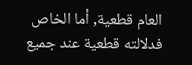العام قطعية, أما الخاص فدلالته قطعية عند جميع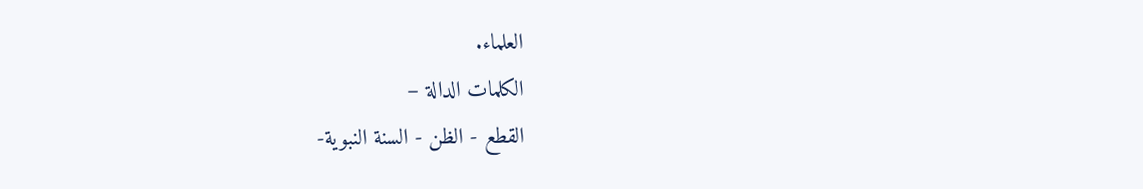العلماء.
الكلمات الدالة –
القطع - الظن - السنة النبوية-